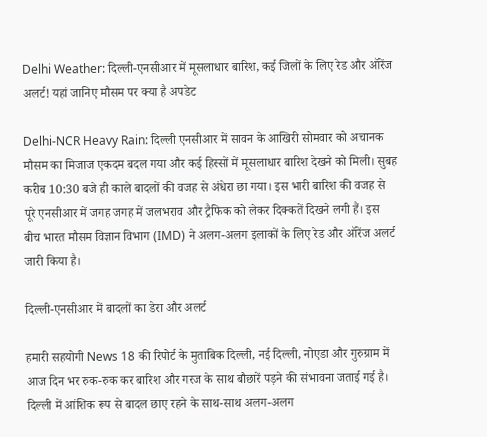Delhi Weather: दिल्ली-एनसीआर में मूसलाधार बारिश, कई जिलों के लिए रेड और ऑरेंज अलर्ट! यहां जानिए मौसम पर क्या है अपडेट

Delhi-NCR Heavy Rain: दिल्ली एनसीआर में सावन के आखिरी सोमवार को अचानक मौसम का मिजाज एकदम बदल गया और कई हिस्सों में मूसलाधार बारिश देखने को मिली। सुबह करीब 10:30 बजे ही काले बादलों की वजह से अंधेरा छा गया। इस भारी बारिश की वजह से पूरे एनसीआर में जगह जगह में जलभराव और ट्रैफिक को लेकर दिक्कतें दिखने लगी हैं। इस बीच भारत मौसम विज्ञान विभाग (IMD) ने अलग-अलग इलाकों के लिए रेड और ऑरेंज अलर्ट जारी किया है।

दिल्ली-एनसीआर में बादलों का डेरा और अलर्ट

हमारी सहयोगी News 18 की रिपोर्ट के मुताबिक दिल्ली, नई दिल्ली, नोएडा और गुरुग्राम में आज दिन भर रुक-रुक कर बारिश और गरज के साथ बौछारें पड़ने की संभावना जताई गई है। दिल्ली में आंशिक रूप से बादल छाए रहने के साथ-साथ अलग-अलग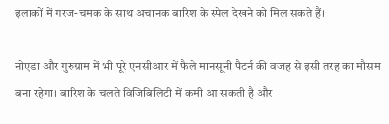इलाकों में गरज-चमक के साथ अचानक बारिश के स्पेल देखने को मिल सकते हैं।

नोएडा और गुरुग्राम में भी पूरे एनसीआर में फैले मानसूनी पैटर्न की वजह से इसी तरह का मौसम बना रहेगा। बारिश के चलते विजिबिलिटी में कमी आ सकती है और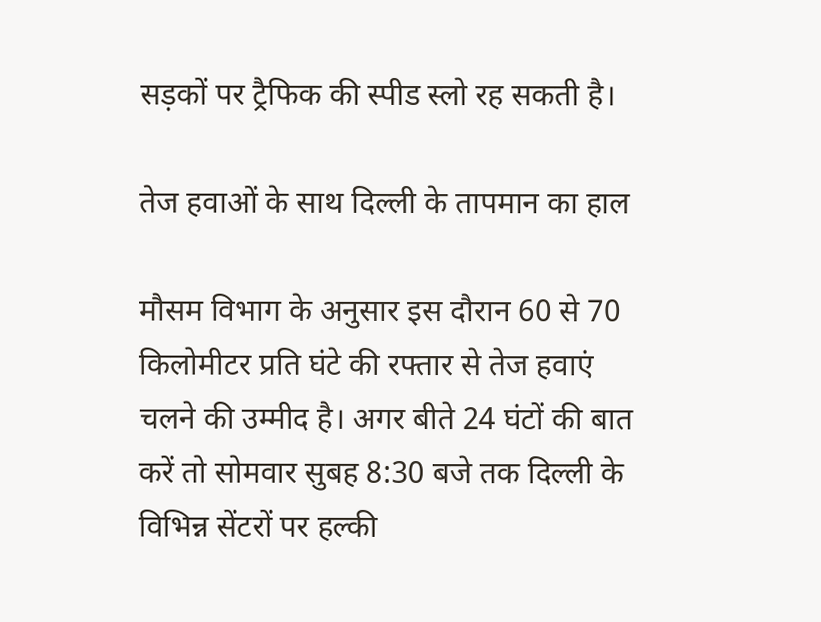सड़कों पर ट्रैफिक की स्पीड स्लो रह सकती है।

तेज हवाओं के साथ दिल्ली के तापमान का हाल

मौसम विभाग के अनुसार इस दौरान 60 से 70 किलोमीटर प्रति घंटे की रफ्तार से तेज हवाएं चलने की उम्मीद है। अगर बीते 24 घंटों की बात करें तो सोमवार सुबह 8:30 बजे तक दिल्ली के विभिन्न सेंटरों पर हल्की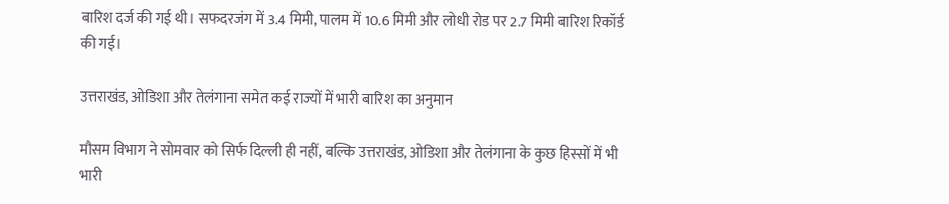बारिश दर्ज की गई थी। सफदरजंग में 3.4 मिमी, पालम में 10.6 मिमी और लोधी रोड पर 2.7 मिमी बारिश रिकॉर्ड की गई।

उत्तराखंड, ओडिशा और तेलंगाना समेत कई राज्यों में भारी बारिश का अनुमान

मौसम विभाग ने सोमवार को सिर्फ दिल्ली ही नहीं, बल्कि उत्तराखंड, ओडिशा और तेलंगाना के कुछ हिस्सों में भी भारी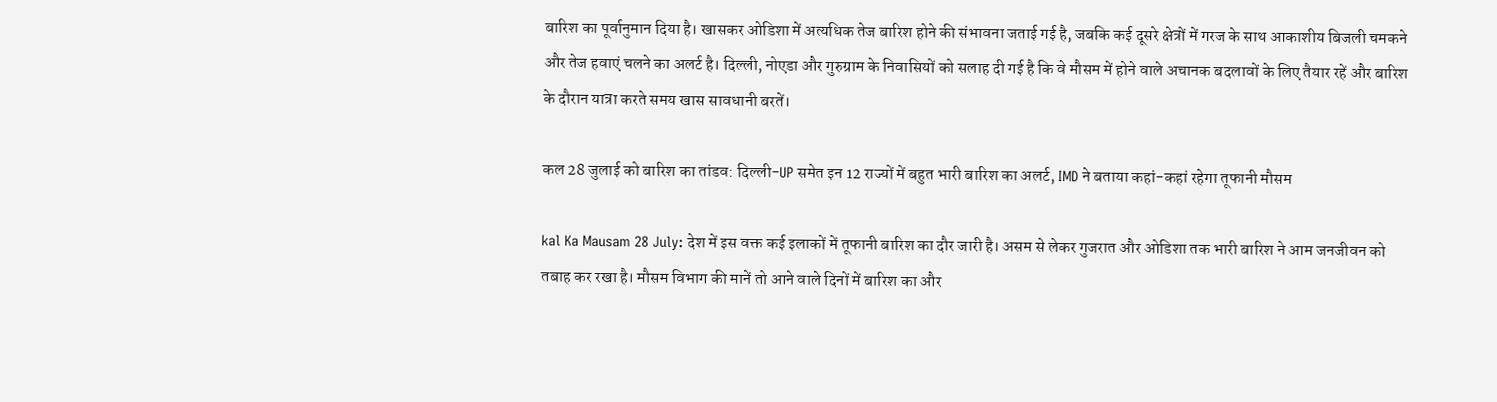बारिश का पूर्वानुमान दिया है। खासकर ओडिशा में अत्यधिक तेज बारिश होने की संभावना जताई गई है, जबकि कई दूसरे क्षेत्रों में गरज के साथ आकाशीय बिजली चमकने और तेज हवाएं चलने का अलर्ट है। दिल्ली, नोएडा और गुरुग्राम के निवासियों को सलाह दी गई है कि वे मौसम में होने वाले अचानक बदलावों के लिए तैयार रहें और बारिश के दौरान यात्रा करते समय खास सावधानी बरतें।

कल 28 जुलाई को बारिश का तांडव: दिल्ली-UP समेत इन 12 राज्यों में बहुत भारी बारिश का अलर्ट, IMD ने बताया कहां-कहां रहेगा तूफानी मौसम

kal Ka Mausam 28 July: देश में इस वक्त कई इलाकों में तूफानी बारिश का दौर जारी है। असम से लेकर गुजरात और ओडिशा तक भारी बारिश ने आम जनजीवन को तबाह कर रखा है। मौसम विभाग की मानें तो आने वाले दिनों में बारिश का और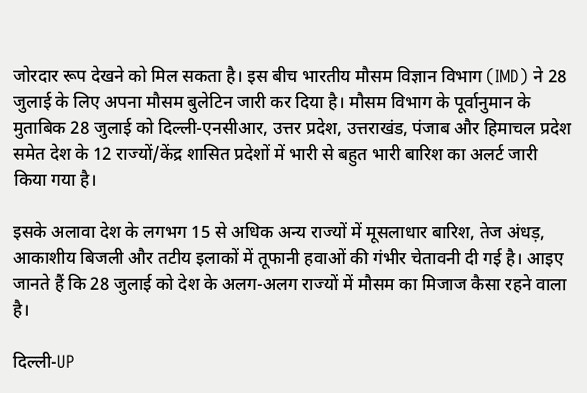जोरदार रूप देखने को मिल सकता है। इस बीच भारतीय मौसम विज्ञान विभाग (IMD) ने 28 जुलाई के लिए अपना मौसम बुलेटिन जारी कर दिया है। मौसम विभाग के पूर्वानुमान के मुताबिक 28 जुलाई को दिल्ली-एनसीआर, उत्तर प्रदेश, उत्तराखंड, पंजाब और हिमाचल प्रदेश समेत देश के 12 राज्यों/केंद्र शासित प्रदेशों में भारी से बहुत भारी बारिश का अलर्ट जारी किया गया है।

इसके अलावा देश के लगभग 15 से अधिक अन्य राज्यों में मूसलाधार बारिश, तेज अंधड़, आकाशीय बिजली और तटीय इलाकों में तूफानी हवाओं की गंभीर चेतावनी दी गई है। आइए जानते हैं कि 28 जुलाई को देश के अलग-अलग राज्यों में मौसम का मिजाज कैसा रहने वाला है।

दिल्ली-UP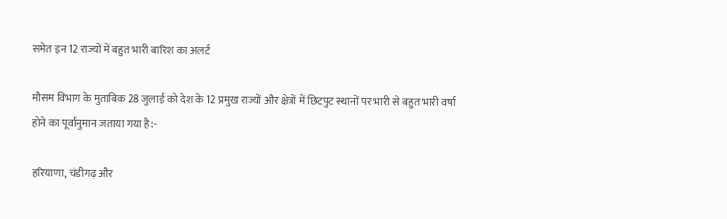समेत इन 12 राज्यों में बहुत भारी बारिश का अलर्ट

मौसम विभाग के मुताबिक 28 जुलाई को देश के 12 प्रमुख राज्यों और क्षेत्रों में छिटपुट स्थानों पर भारी से बहुत भारी वर्षा होने का पूर्वानुमान जताया गया है:-

हरियाणा, चंडीगढ़ और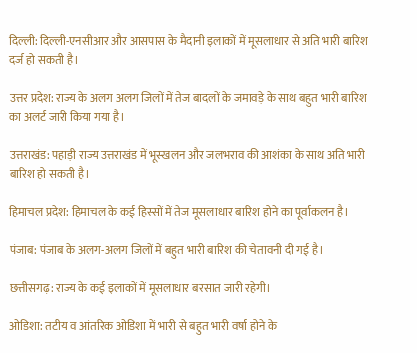दिल्ली: दिल्ली-एनसीआर और आसपास के मैदानी इलाकों में मूसलाधार से अति भारी बारिश दर्ज हो सकती है।

उत्तर प्रदेश: राज्य के अलग अलग जिलों में तेज बादलों के जमावड़े के साथ बहुत भारी बारिश का अलर्ट जारी किया गया है।

उत्तराखंड: पहाड़ी राज्य उत्तराखंड में भूस्खलन और जलभराव की आशंका के साथ अति भारी बारिश हो सकती है।

हिमाचल प्रदेश: हिमाचल के कई हिस्सों में तेज मूसलाधार बारिश होने का पूर्वाकलन है।

पंजाब: पंजाब के अलग-अलग जिलों में बहुत भारी बारिश की चेतावनी दी गई है।

छत्तीसगढ़: राज्य के कई इलाकों में मूसलाधार बरसात जारी रहेगी।

ओडिशा: तटीय व आंतरिक ओडिशा में भारी से बहुत भारी वर्षा होने के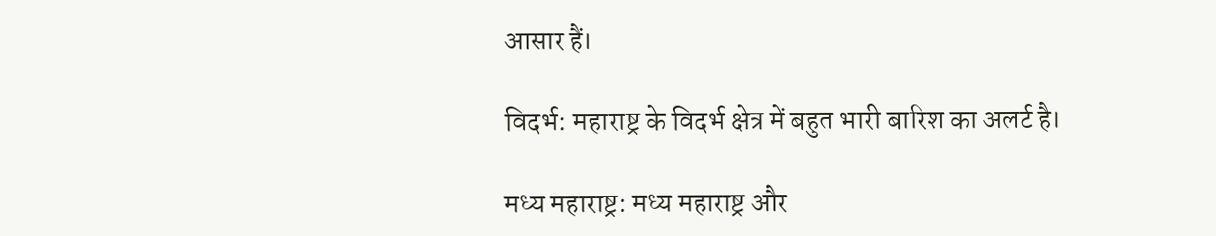आसार हैं।

विदर्भ: महाराष्ट्र के विदर्भ क्षेत्र में बहुत भारी बारिश का अलर्ट है।

मध्य महाराष्ट्र: मध्य महाराष्ट्र और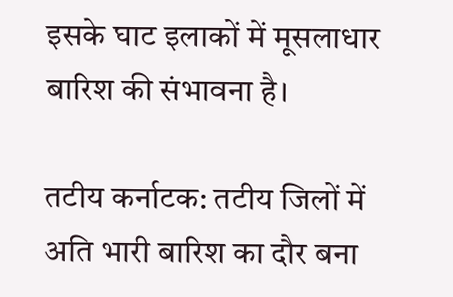इसके घाट इलाकों में मूसलाधार बारिश की संभावना है।

तटीय कर्नाटक: तटीय जिलों में अति भारी बारिश का दौर बना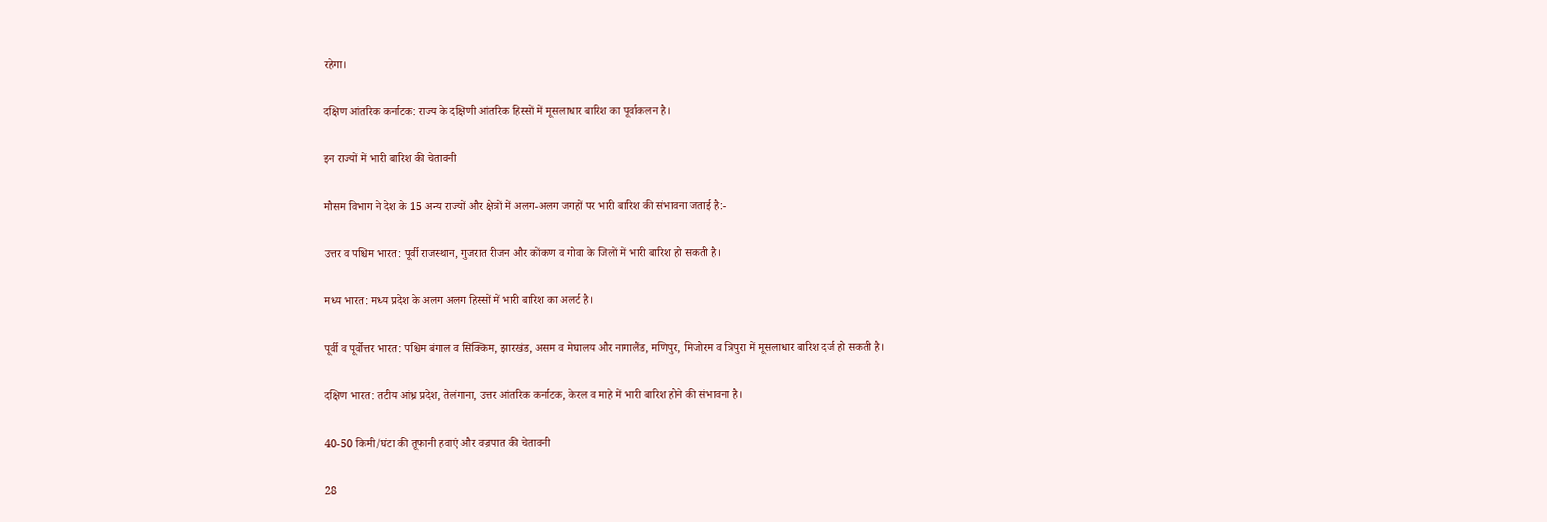रहेगा।

दक्षिण आंतरिक कर्नाटक: राज्य के दक्षिणी आंतरिक हिस्सों में मूसलाधार बारिश का पूर्वाकलन है।

इन राज्यों में भारी बारिश की चेतावनी

मौसम विभाग ने देश के 15 अन्य राज्यों और क्षेत्रों में अलग-अलग जगहों पर भारी बारिश की संभावना जताई है:-

उत्तर व पश्चिम भारत: पूर्वी राजस्थान, गुजरात रीजन और कोंकण व गोवा के जिलों में भारी बारिश हो सकती है।

मध्य भारत: मध्य प्रदेश के अलग अलग हिस्सों में भारी बारिश का अलर्ट है।

पूर्वी व पूर्वोत्तर भारत: पश्चिम बंगाल व सिक्किम, झारखंड, असम व मेघालय और नागालैंड, मणिपुर, मिजोरम व त्रिपुरा में मूसलाधार बारिश दर्ज हो सकती है।

दक्षिण भारत: तटीय आंध्र प्रदेश, तेलंगाना, उत्तर आंतरिक कर्नाटक, केरल व माहे में भारी बारिश होने की संभावना है।

40-50 किमी/घंटा की तूफानी हवाएं और वज्रपात की चेतावनी

28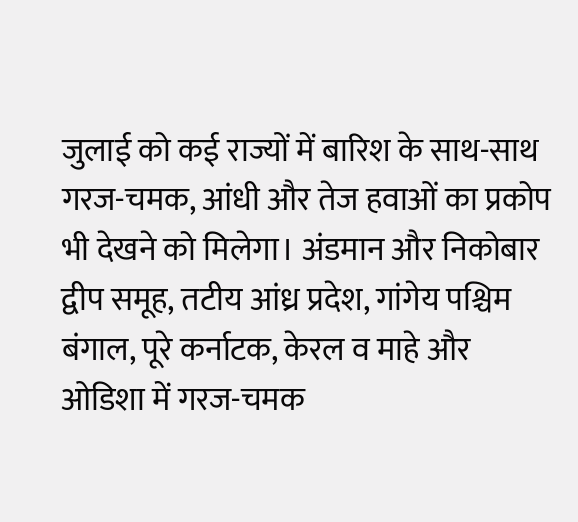जुलाई को कई राज्यों में बारिश के साथ-साथ गरज-चमक, आंधी और तेज हवाओं का प्रकोप भी देखने को मिलेगा। अंडमान और निकोबार द्वीप समूह, तटीय आंध्र प्रदेश, गांगेय पश्चिम बंगाल, पूरे कर्नाटक, केरल व माहे और ओडिशा में गरज-चमक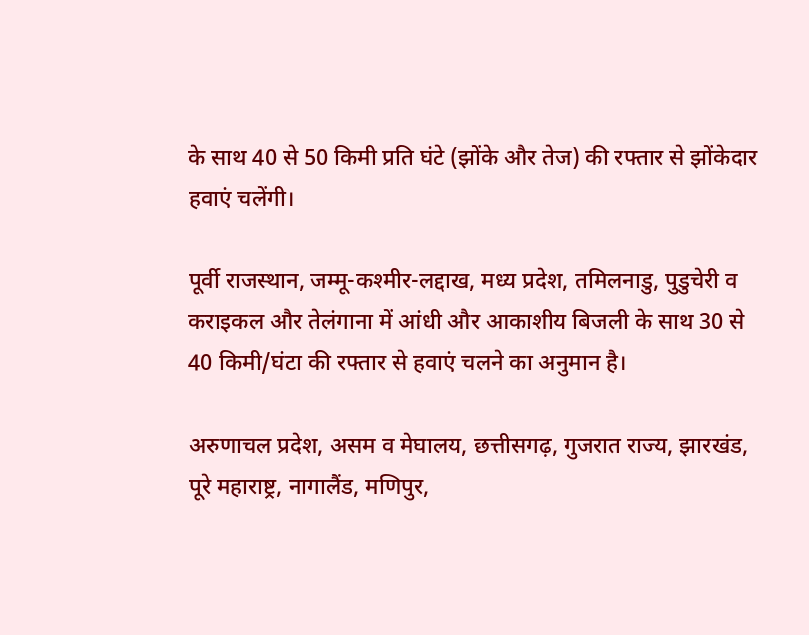के साथ 40 से 50 किमी प्रति घंटे (झोंके और तेज) की रफ्तार से झोंकेदार हवाएं चलेंगी।

पूर्वी राजस्थान, जम्मू-कश्मीर-लद्दाख, मध्य प्रदेश, तमिलनाडु, पुडुचेरी व कराइकल और तेलंगाना में आंधी और आकाशीय बिजली के साथ 30 से 40 किमी/घंटा की रफ्तार से हवाएं चलने का अनुमान है।

अरुणाचल प्रदेश, असम व मेघालय, छत्तीसगढ़, गुजरात राज्य, झारखंड, पूरे महाराष्ट्र, नागालैंड, मणिपुर,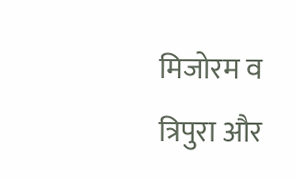मिजोरम व त्रिपुरा और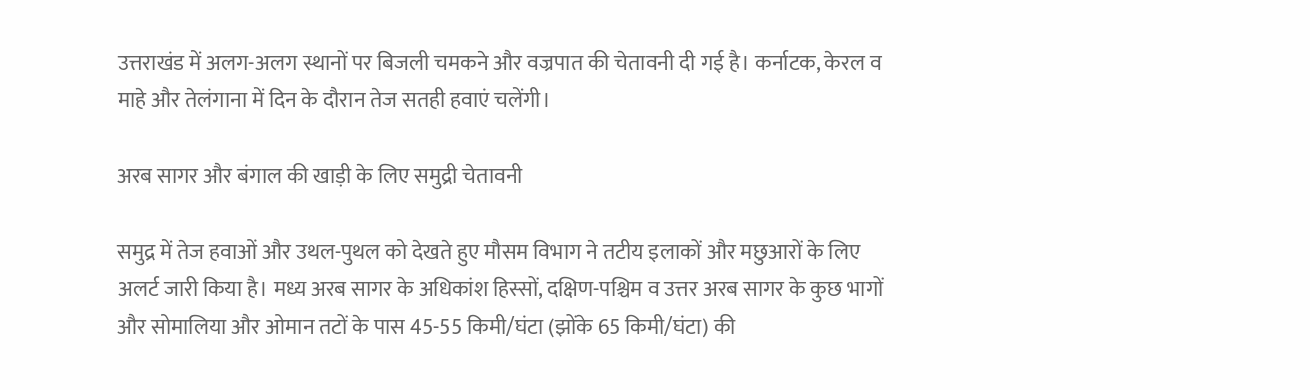उत्तराखंड में अलग-अलग स्थानों पर बिजली चमकने और वज्रपात की चेतावनी दी गई है। कर्नाटक, केरल व माहे और तेलंगाना में दिन के दौरान तेज सतही हवाएं चलेंगी।

अरब सागर और बंगाल की खाड़ी के लिए समुद्री चेतावनी

समुद्र में तेज हवाओं और उथल-पुथल को देखते हुए मौसम विभाग ने तटीय इलाकों और मछुआरों के लिए अलर्ट जारी किया है। मध्य अरब सागर के अधिकांश हिस्सों, दक्षिण-पश्चिम व उत्तर अरब सागर के कुछ भागों और सोमालिया और ओमान तटों के पास 45-55 किमी/घंटा (झोंके 65 किमी/घंटा) की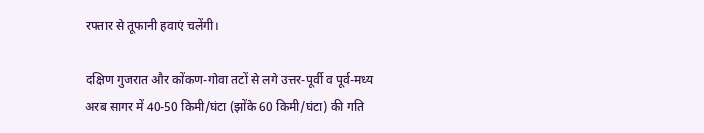रफ्तार से तूफानी हवाएं चलेंगी।

दक्षिण गुजरात और कोंकण-गोवा तटों से लगे उत्तर-पूर्वी व पूर्व-मध्य अरब सागर में 40-50 किमी/घंटा (झोंके 60 किमी/घंटा) की गति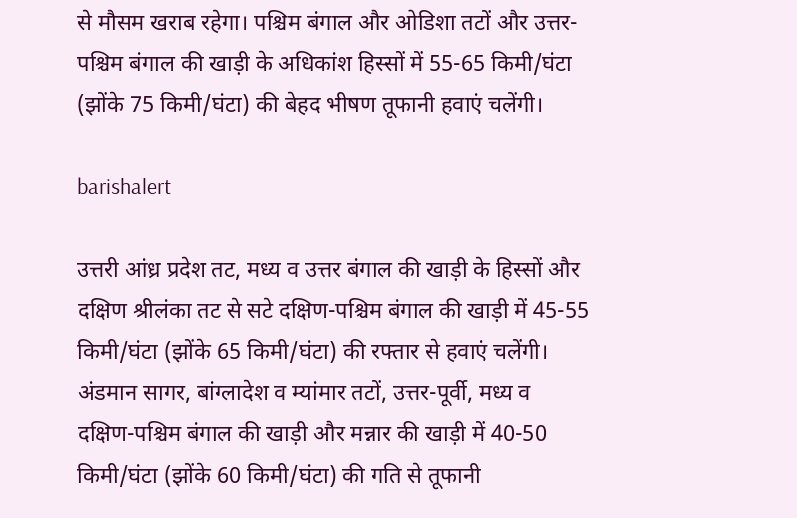से मौसम खराब रहेगा। पश्चिम बंगाल और ओडिशा तटों और उत्तर-पश्चिम बंगाल की खाड़ी के अधिकांश हिस्सों में 55-65 किमी/घंटा (झोंके 75 किमी/घंटा) की बेहद भीषण तूफानी हवाएं चलेंगी।

barishalert

उत्तरी आंध्र प्रदेश तट, मध्य व उत्तर बंगाल की खाड़ी के हिस्सों और दक्षिण श्रीलंका तट से सटे दक्षिण-पश्चिम बंगाल की खाड़ी में 45-55 किमी/घंटा (झोंके 65 किमी/घंटा) की रफ्तार से हवाएं चलेंगी। अंडमान सागर, बांग्लादेश व म्यांमार तटों, उत्तर-पूर्वी, मध्य व दक्षिण-पश्चिम बंगाल की खाड़ी और मन्नार की खाड़ी में 40-50 किमी/घंटा (झोंके 60 किमी/घंटा) की गति से तूफानी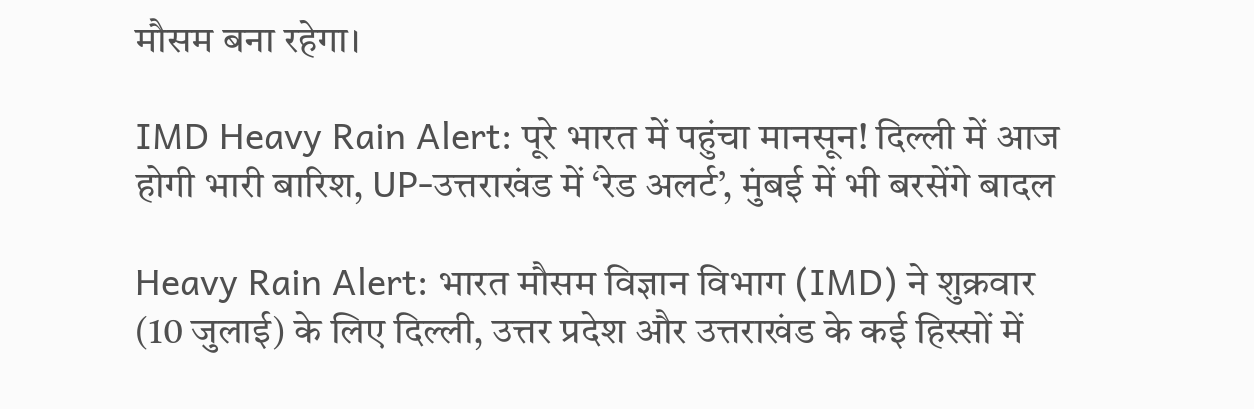मौसम बना रहेगा।

IMD Heavy Rain Alert: पूरे भारत में पहुंचा मानसून! दिल्ली में आज होगी भारी बारिश, UP-उत्तराखंड में ‘रेड अलर्ट’, मुंबई में भी बरसेंगे बादल

Heavy Rain Alert: भारत मौसम विज्ञान विभाग (IMD) ने शुक्रवार (10 जुलाई) के लिए दिल्ली, उत्तर प्रदेश और उत्तराखंड के कई हिस्सों में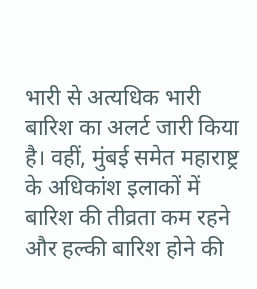भारी से अत्यधिक भारी बारिश का अलर्ट जारी किया है। वहीं, मुंबई समेत महाराष्ट्र के अधिकांश इलाकों में बारिश की तीव्रता कम रहने और हल्की बारिश होने की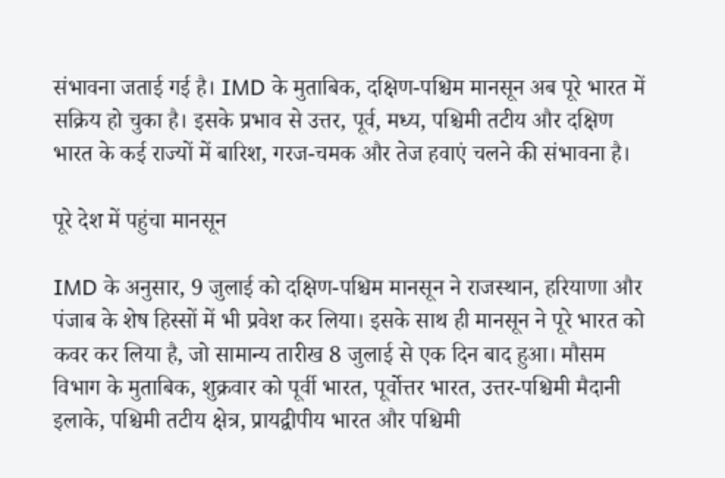संभावना जताई गई है। IMD के मुताबिक, दक्षिण-पश्चिम मानसून अब पूरे भारत में सक्रिय हो चुका है। इसके प्रभाव से उत्तर, पूर्व, मध्य, पश्चिमी तटीय और दक्षिण भारत के कई राज्यों में बारिश, गरज-चमक और तेज हवाएं चलने की संभावना है।

पूरे देश में पहुंचा मानसून

IMD के अनुसार, 9 जुलाई को दक्षिण-पश्चिम मानसून ने राजस्थान, हरियाणा और पंजाब के शेष हिस्सों में भी प्रवेश कर लिया। इसके साथ ही मानसून ने पूरे भारत को कवर कर लिया है, जो सामान्य तारीख 8 जुलाई से एक दिन बाद हुआ। मौसम विभाग के मुताबिक, शुक्रवार को पूर्वी भारत, पूर्वोत्तर भारत, उत्तर-पश्चिमी मैदानी इलाके, पश्चिमी तटीय क्षेत्र, प्रायद्वीपीय भारत और पश्चिमी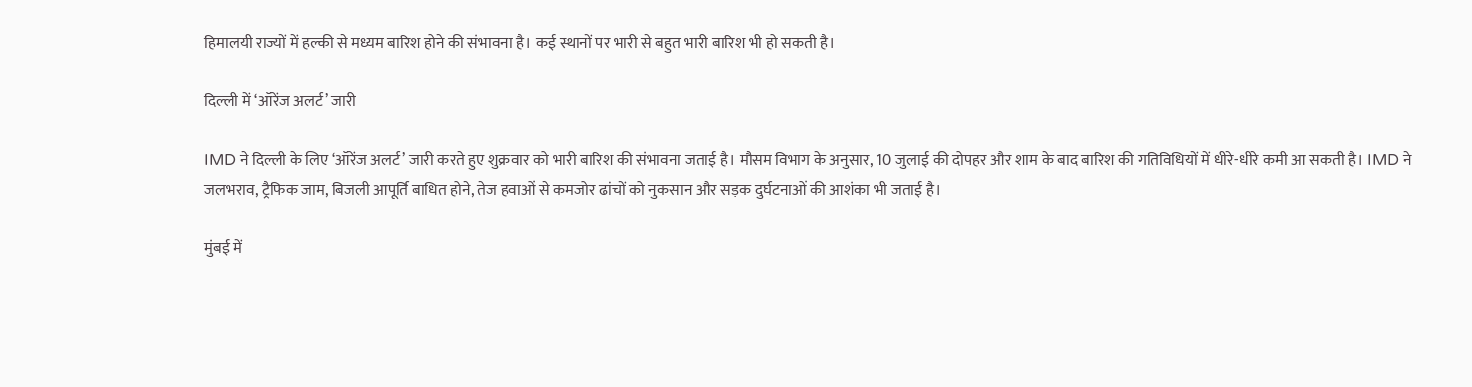हिमालयी राज्यों में हल्की से मध्यम बारिश होने की संभावना है। कई स्थानों पर भारी से बहुत भारी बारिश भी हो सकती है।

दिल्ली में ‘ऑरेंज अलर्ट’ जारी

IMD ने दिल्ली के लिए ‘ऑरेंज अलर्ट’ जारी करते हुए शुक्रवार को भारी बारिश की संभावना जताई है। मौसम विभाग के अनुसार, 10 जुलाई की दोपहर और शाम के बाद बारिश की गतिविधियों में धीरे-धीरे कमी आ सकती है। IMD ने जलभराव, ट्रैफिक जाम, बिजली आपूर्ति बाधित होने, तेज हवाओं से कमजोर ढांचों को नुकसान और सड़क दुर्घटनाओं की आशंका भी जताई है।

मुंबई में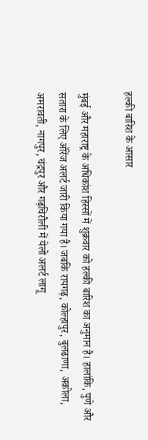हल्की बारिश के आसार

मुंबई और महाराष्ट्र के अधिकांश हिस्सों में शुक्रवार को हल्की बारिश का अनुमान है। हालांकि, पुणे और सतारा के लिए ऑरेंज अलर्ट जारी किया गया है। जबकि रायगढ़, कोल्हापुर, बुलढाणा, अकोला, अमरावती, नागपुर, चंद्रपुर और गढ़चिरौली में येलो अलर्ट लागू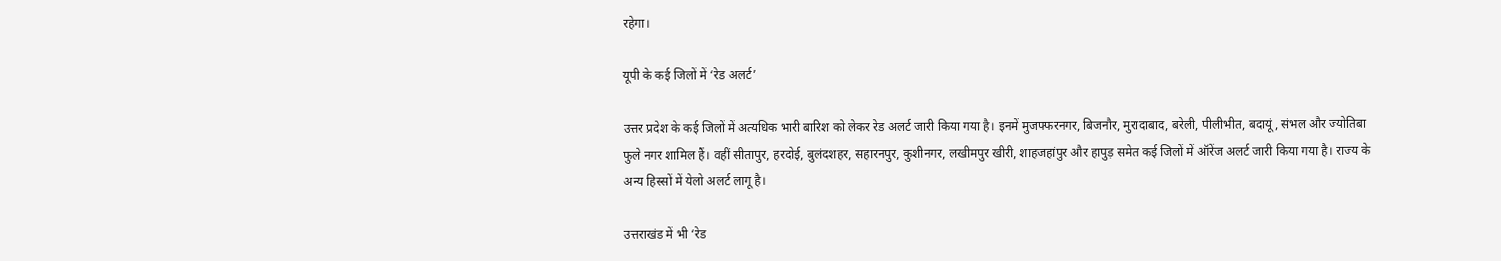रहेगा।

यूपी के कई जिलों में ‘रेड अलर्ट’

उत्तर प्रदेश के कई जिलों में अत्यधिक भारी बारिश को लेकर रेड अलर्ट जारी किया गया है। इनमें मुजफ्फरनगर, बिजनौर, मुरादाबाद, बरेली, पीलीभीत, बदायूं, संभल और ज्योतिबा फुले नगर शामिल हैं। वहीं सीतापुर, हरदोई, बुलंदशहर, सहारनपुर, कुशीनगर, लखीमपुर खीरी, शाहजहांपुर और हापुड़ समेत कई जिलों में ऑरेंज अलर्ट जारी किया गया है। राज्य के अन्य हिस्सों में येलो अलर्ट लागू है।

उत्तराखंड में भी ‘रेड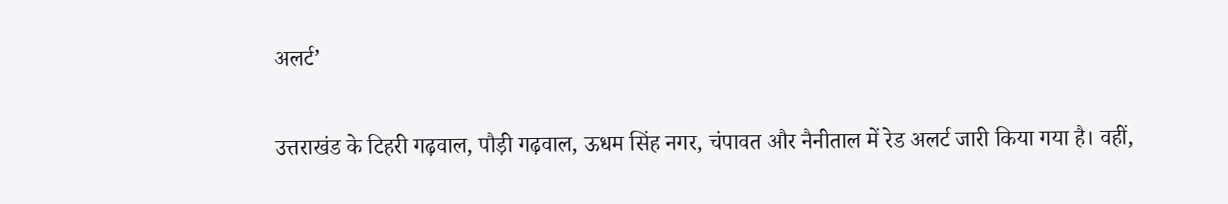अलर्ट’

उत्तराखंड के टिहरी गढ़वाल, पौड़ी गढ़वाल, ऊधम सिंह नगर, चंपावत और नैनीताल में रेड अलर्ट जारी किया गया है। वहीं,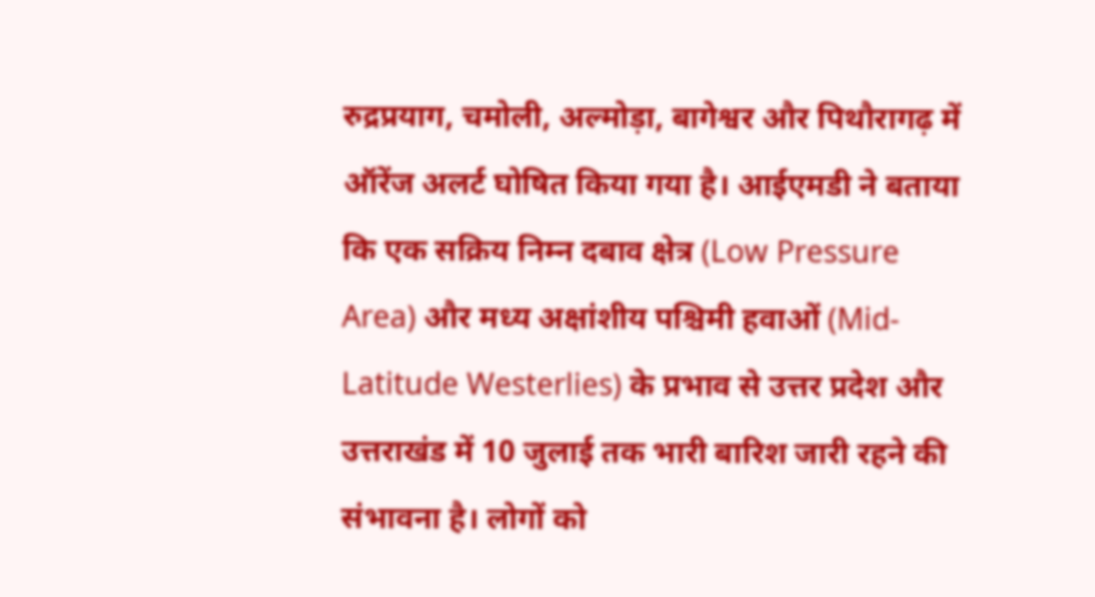रुद्रप्रयाग, चमोली, अल्मोड़ा, बागेश्वर और पिथौरागढ़ में ऑरेंज अलर्ट घोषित किया गया है। आईएमडी ने बताया कि एक सक्रिय निम्न दबाव क्षेत्र (Low Pressure Area) और मध्य अक्षांशीय पश्चिमी हवाओं (Mid-Latitude Westerlies) के प्रभाव से उत्तर प्रदेश और उत्तराखंड में 10 जुलाई तक भारी बारिश जारी रहने की संभावना है। लोगों को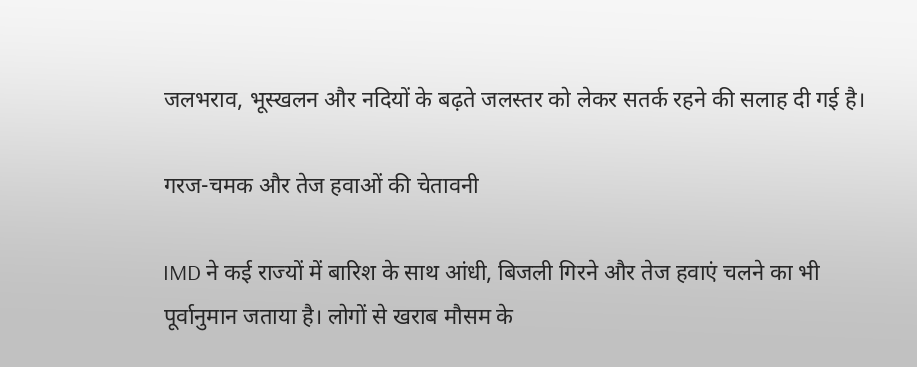जलभराव, भूस्खलन और नदियों के बढ़ते जलस्तर को लेकर सतर्क रहने की सलाह दी गई है।

गरज-चमक और तेज हवाओं की चेतावनी

IMD ने कई राज्यों में बारिश के साथ आंधी, बिजली गिरने और तेज हवाएं चलने का भी पूर्वानुमान जताया है। लोगों से खराब मौसम के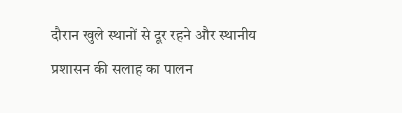दौरान खुले स्थानों से दूर रहने और स्थानीय प्रशासन की सलाह का पालन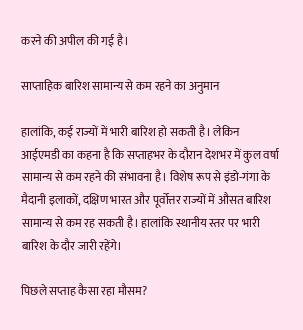करने की अपील की गई है।

साप्ताहिक बारिश सामान्य से कम रहने का अनुमान

हालांकि, कई राज्यों में भारी बारिश हो सकती है। लेकिन आईएमडी का कहना है कि सप्ताहभर के दौरान देशभर में कुल वर्षा सामान्य से कम रहने की संभावना है। विशेष रूप से इंडो-गंगा के मैदानी इलाकों, दक्षिण भारत और पूर्वोत्तर राज्यों में औसत बारिश सामान्य से कम रह सकती है। हालांकि स्थानीय स्तर पर भारी बारिश के दौर जारी रहेंगे।

पिछले सप्ताह कैसा रहा मौसम?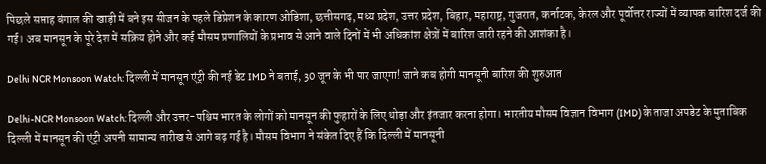पिछले सप्ताह बंगाल की खाड़ी में बने इस सीजन के पहले डिप्रेशन के कारण ओडिशा, छत्तीसगढ़, मध्य प्रदेश, उत्तर प्रदेश, बिहार, महाराष्ट्र, गुजरात, कर्नाटक, केरल और पूर्वोत्तर राज्यों में व्यापक बारिश दर्ज की गई। अब मानसून के पूरे देश में सक्रिय होने और कई मौसम प्रणालियों के प्रभाव से आने वाले दिनों में भी अधिकांश क्षेत्रों में बारिश जारी रहने की आशंका है।

Delhi NCR Monsoon Watch: दिल्ली में मानसून एंट्री की नई डेट IMD ने बताई, 30 जून के भी पार जाएगा! जाने कब होगी मानसूनी बारिश की शुरुआत

Delhi-NCR Monsoon Watch: दिल्ली और उत्तर-पश्चिम भारत के लोगों को मानसून की फुहारों के लिए थोड़ा और इंतजार करना होगा। भारतीय मौसम विज्ञान विभाग (IMD) के ताजा अपडेट के मुताबिक दिल्ली में मानसून की एंट्री अपनी सामान्य तारीख से आगे बढ़ गई है। मौसम विभाग ने संकेत दिए हैं कि दिल्ली में मानसूनी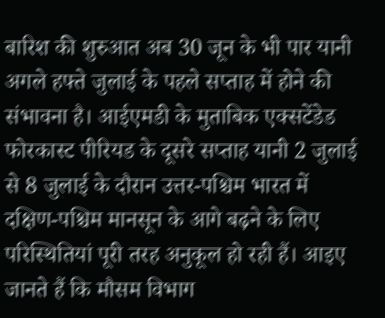बारिश की शुरुआत अब 30 जून के भी पार यानी अगले हफ्ते जुलाई के पहले सप्ताह में होने की संभावना है। आईएमडी के मुताबिक एक्सटेंडेड फोरकास्ट पीरियड के दूसरे सप्ताह यानी 2 जुलाई से 8 जुलाई के दौरान उत्तर-पश्चिम भारत में दक्षिण-पश्चिम मानसून के आगे बढ़ने के लिए परिस्थितियां पूरी तरह अनुकूल हो रही हैं। आइए जानते हैं कि मौसम विभाग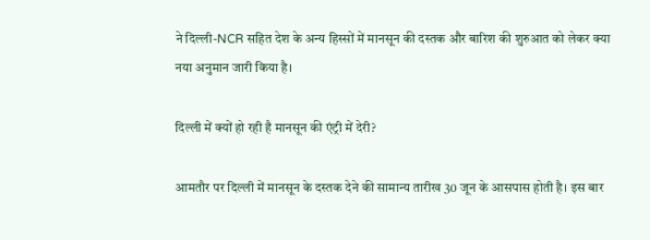ने दिल्ली-NCR सहित देश के अन्य हिस्सों में मानसून की दस्तक और बारिश की शुरुआत को लेकर क्या नया अनुमान जारी किया है।

दिल्ली में क्यों हो रही है मानसून की एंट्री में देरी?

आमतौर पर दिल्ली में मानसून के दस्तक देने की सामान्य तारीख 30 जून के आसपास होती है। इस बार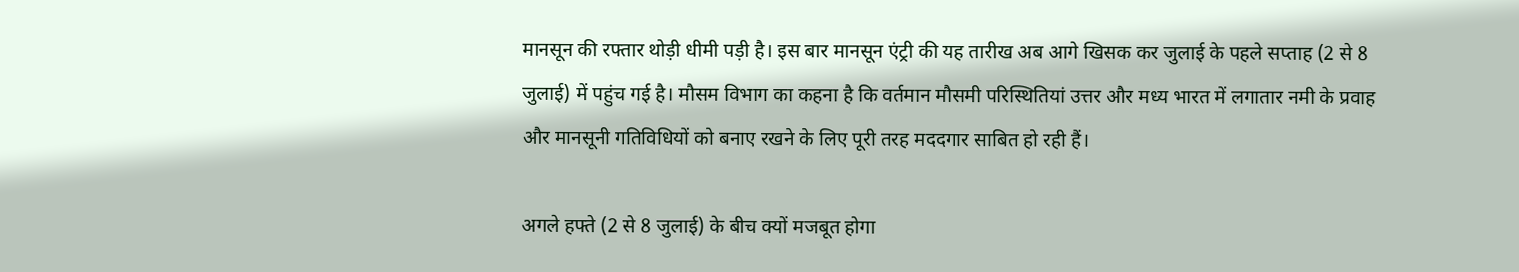मानसून की रफ्तार थोड़ी धीमी पड़ी है। इस बार मानसून एंट्री की यह तारीख अब आगे खिसक कर जुलाई के पहले सप्ताह (2 से 8 जुलाई) में पहुंच गई है। मौसम विभाग का कहना है कि वर्तमान मौसमी परिस्थितियां उत्तर और मध्य भारत में लगातार नमी के प्रवाह और मानसूनी गतिविधियों को बनाए रखने के लिए पूरी तरह मददगार साबित हो रही हैं।

अगले हफ्ते (2 से 8 जुलाई) के बीच क्यों मजबूत होगा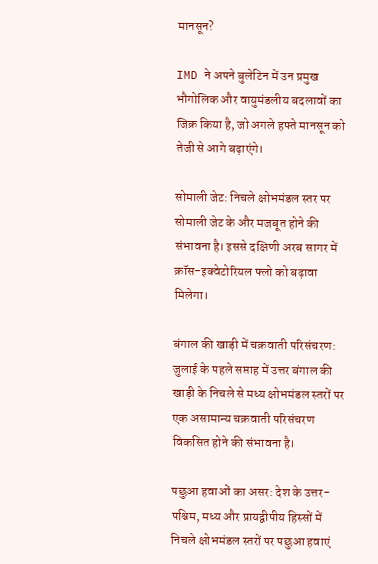मानसून?

IMD ने अपने बुलेटिन में उन प्रमुख भौगोलिक और वायुमंडलीय बदलावों का जिक्र किया है, जो अगले हफ्ते मानसून को तेजी से आगे बढ़ाएंगे।

सोमाली जेट: निचले क्षोभमंडल स्तर पर सोमाली जेट के और मजबूत होने की संभावना है। इससे दक्षिणी अरब सागर में क्रॉस-इक्वेटोरियल फ्लो को बढ़ावा मिलेगा।

बंगाल की खाड़ी में चक्रवाती परिसंचरण: जुलाई के पहले सप्ताह में उत्तर बंगाल की खाड़ी के निचले से मध्य क्षोभमंडल स्तरों पर एक असामान्य चक्रवाती परिसंचरण विकसित होने की संभावना है।

पछुआ हवाओं का असर: देश के उत्तर-पश्चिम, मध्य और प्रायद्वीपीय हिस्सों में निचले क्षोभमंडल स्तरों पर पछुआ हवाएं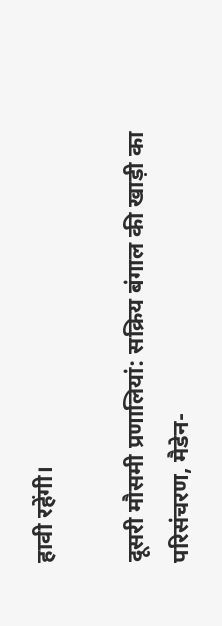हावी रहेंगी।

दूसरी मौसमी प्रणालियां: सक्रिय बंगाल की खाड़ी का परिसंचरण, मैडेन-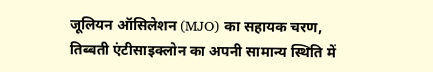जूलियन ऑसिलेशन (MJO) का सहायक चरण, तिब्बती एंटीसाइक्लोन का अपनी सामान्य स्थिति में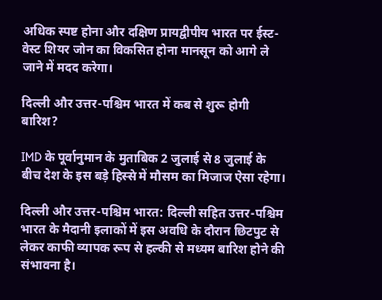अधिक स्पष्ट होना और दक्षिण प्रायद्वीपीय भारत पर ईस्ट-वेस्ट शियर जोन का विकसित होना मानसून को आगे ले जाने में मदद करेगा।

दिल्ली और उत्तर-पश्चिम भारत में कब से शुरू होगी बारिश?

IMD के पूर्वानुमान के मुताबिक 2 जुलाई से 8 जुलाई के बीच देश के इस बड़े हिस्से में मौसम का मिजाज ऐसा रहेगा।

दिल्ली और उत्तर-पश्चिम भारत: दिल्ली सहित उत्तर-पश्चिम भारत के मैदानी इलाकों में इस अवधि के दौरान छिटपुट से लेकर काफी व्यापक रूप से हल्की से मध्यम बारिश होने की संभावना है।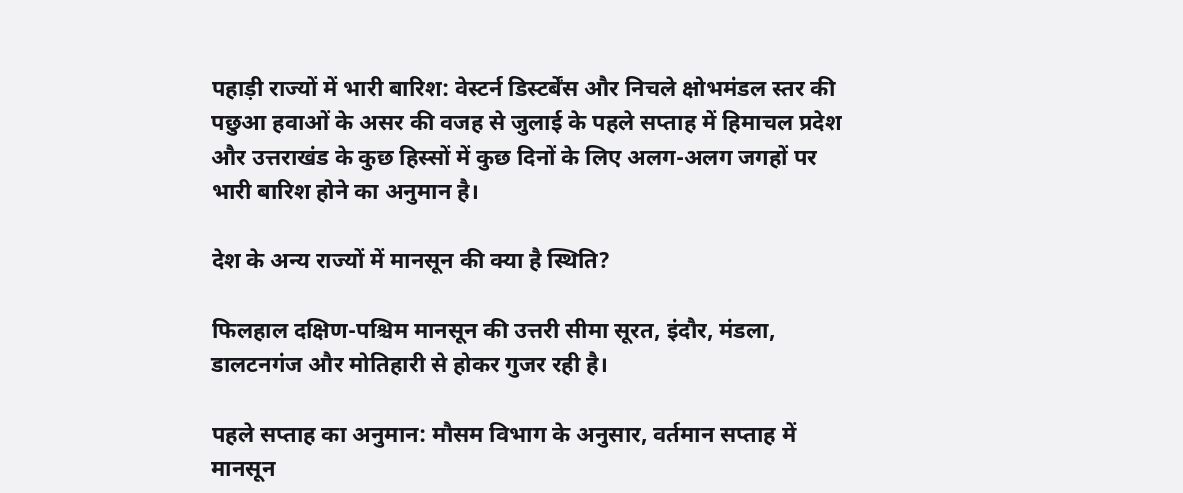पहाड़ी राज्यों में भारी बारिश: वेस्टर्न डिस्टर्बेंस और निचले क्षोभमंडल स्तर की पछुआ हवाओं के असर की वजह से जुलाई के पहले सप्ताह में हिमाचल प्रदेश और उत्तराखंड के कुछ हिस्सों में कुछ दिनों के लिए अलग-अलग जगहों पर भारी बारिश होने का अनुमान है।

देश के अन्य राज्यों में मानसून की क्या है स्थिति?

फिलहाल दक्षिण-पश्चिम मानसून की उत्तरी सीमा सूरत, इंदौर, मंडला, डालटनगंज और मोतिहारी से होकर गुजर रही है।

पहले सप्ताह का अनुमान: मौसम विभाग के अनुसार, वर्तमान सप्ताह में मानसून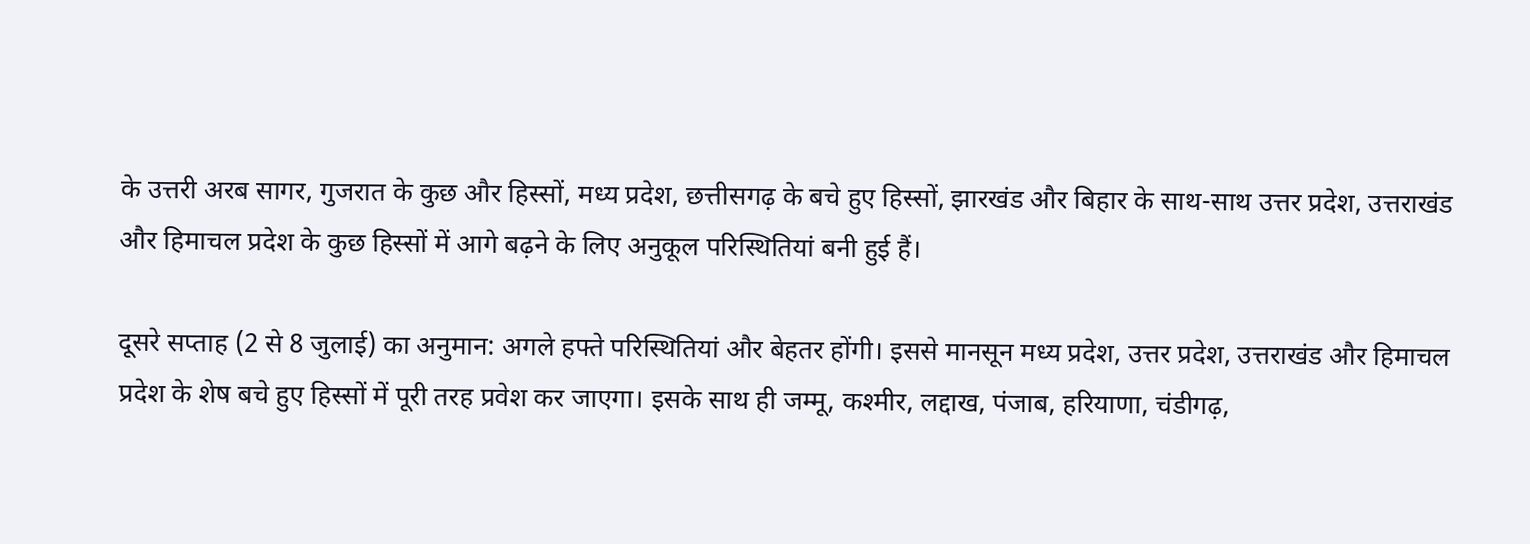के उत्तरी अरब सागर, गुजरात के कुछ और हिस्सों, मध्य प्रदेश, छत्तीसगढ़ के बचे हुए हिस्सों, झारखंड और बिहार के साथ-साथ उत्तर प्रदेश, उत्तराखंड और हिमाचल प्रदेश के कुछ हिस्सों में आगे बढ़ने के लिए अनुकूल परिस्थितियां बनी हुई हैं।

दूसरे सप्ताह (2 से 8 जुलाई) का अनुमान: अगले हफ्ते परिस्थितियां और बेहतर होंगी। इससे मानसून मध्य प्रदेश, उत्तर प्रदेश, उत्तराखंड और हिमाचल प्रदेश के शेष बचे हुए हिस्सों में पूरी तरह प्रवेश कर जाएगा। इसके साथ ही जम्मू, कश्मीर, लद्दाख, पंजाब, हरियाणा, चंडीगढ़,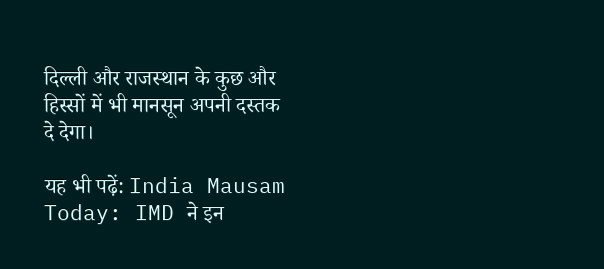दिल्ली और राजस्थान के कुछ और हिस्सों में भी मानसून अपनी दस्तक दे देगा।

यह भी पढ़ें: India Mausam Today: IMD ने इन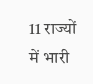11 राज्यों में भारी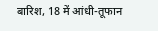बारिश, 18 में आंधी-तूफान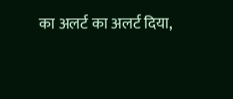का अलर्ट का अलर्ट दिया,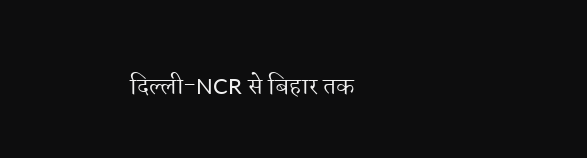दिल्ली-NCR से बिहार तक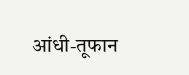आंधी-तूफान